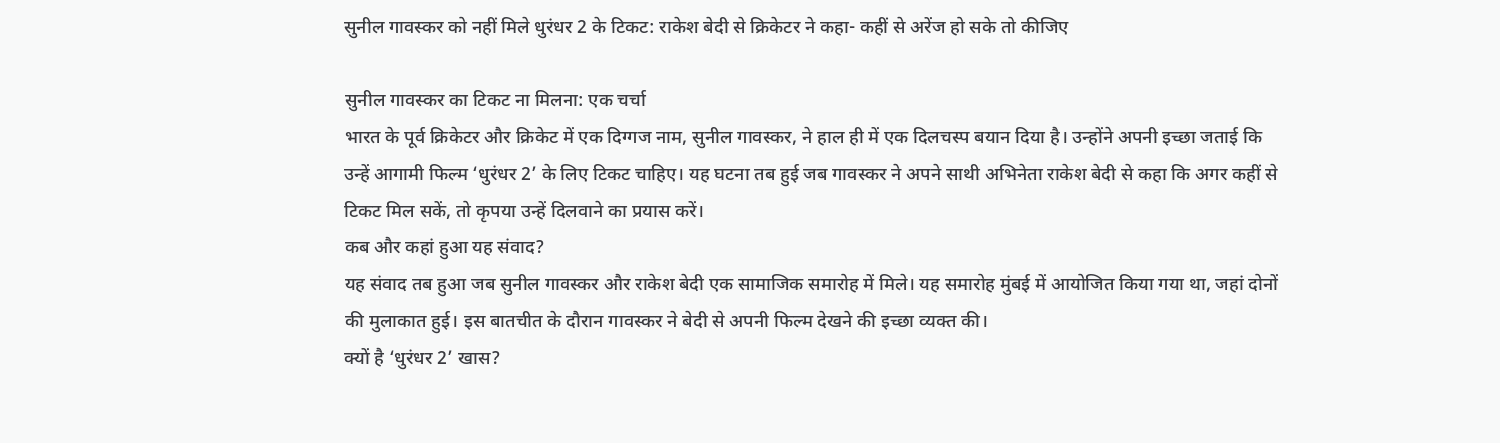सुनील गावस्कर को नहीं मिले धुरंधर 2 के टिकट: राकेश बेदी से क्रिकेटर ने कहा- कहीं से अरेंज हो सके तो कीजिए

सुनील गावस्कर का टिकट ना मिलना: एक चर्चा
भारत के पूर्व क्रिकेटर और क्रिकेट में एक दिग्गज नाम, सुनील गावस्कर, ने हाल ही में एक दिलचस्प बयान दिया है। उन्होंने अपनी इच्छा जताई कि उन्हें आगामी फिल्म ‘धुरंधर 2’ के लिए टिकट चाहिए। यह घटना तब हुई जब गावस्कर ने अपने साथी अभिनेता राकेश बेदी से कहा कि अगर कहीं से टिकट मिल सकें, तो कृपया उन्हें दिलवाने का प्रयास करें।
कब और कहां हुआ यह संवाद?
यह संवाद तब हुआ जब सुनील गावस्कर और राकेश बेदी एक सामाजिक समारोह में मिले। यह समारोह मुंबई में आयोजित किया गया था, जहां दोनों की मुलाकात हुई। इस बातचीत के दौरान गावस्कर ने बेदी से अपनी फिल्म देखने की इच्छा व्यक्त की।
क्यों है ‘धुरंधर 2’ खास?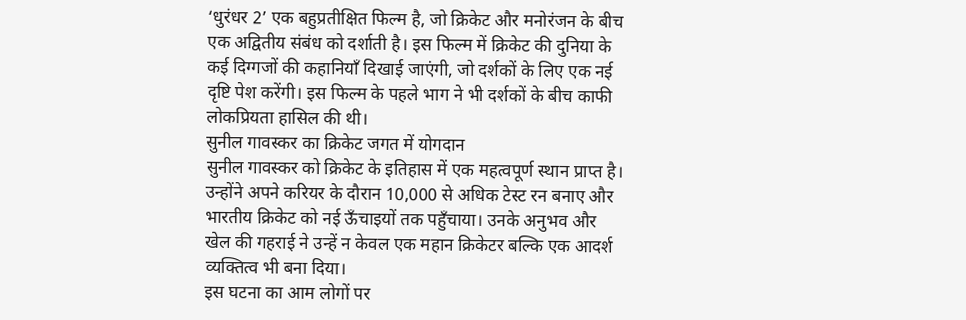‘धुरंधर 2’ एक बहुप्रतीक्षित फिल्म है, जो क्रिकेट और मनोरंजन के बीच एक अद्वितीय संबंध को दर्शाती है। इस फिल्म में क्रिकेट की दुनिया के कई दिग्गजों की कहानियाँ दिखाई जाएंगी, जो दर्शकों के लिए एक नई दृष्टि पेश करेंगी। इस फिल्म के पहले भाग ने भी दर्शकों के बीच काफी लोकप्रियता हासिल की थी।
सुनील गावस्कर का क्रिकेट जगत में योगदान
सुनील गावस्कर को क्रिकेट के इतिहास में एक महत्वपूर्ण स्थान प्राप्त है। उन्होंने अपने करियर के दौरान 10,000 से अधिक टेस्ट रन बनाए और भारतीय क्रिकेट को नई ऊँचाइयों तक पहुँचाया। उनके अनुभव और खेल की गहराई ने उन्हें न केवल एक महान क्रिकेटर बल्कि एक आदर्श व्यक्तित्व भी बना दिया।
इस घटना का आम लोगों पर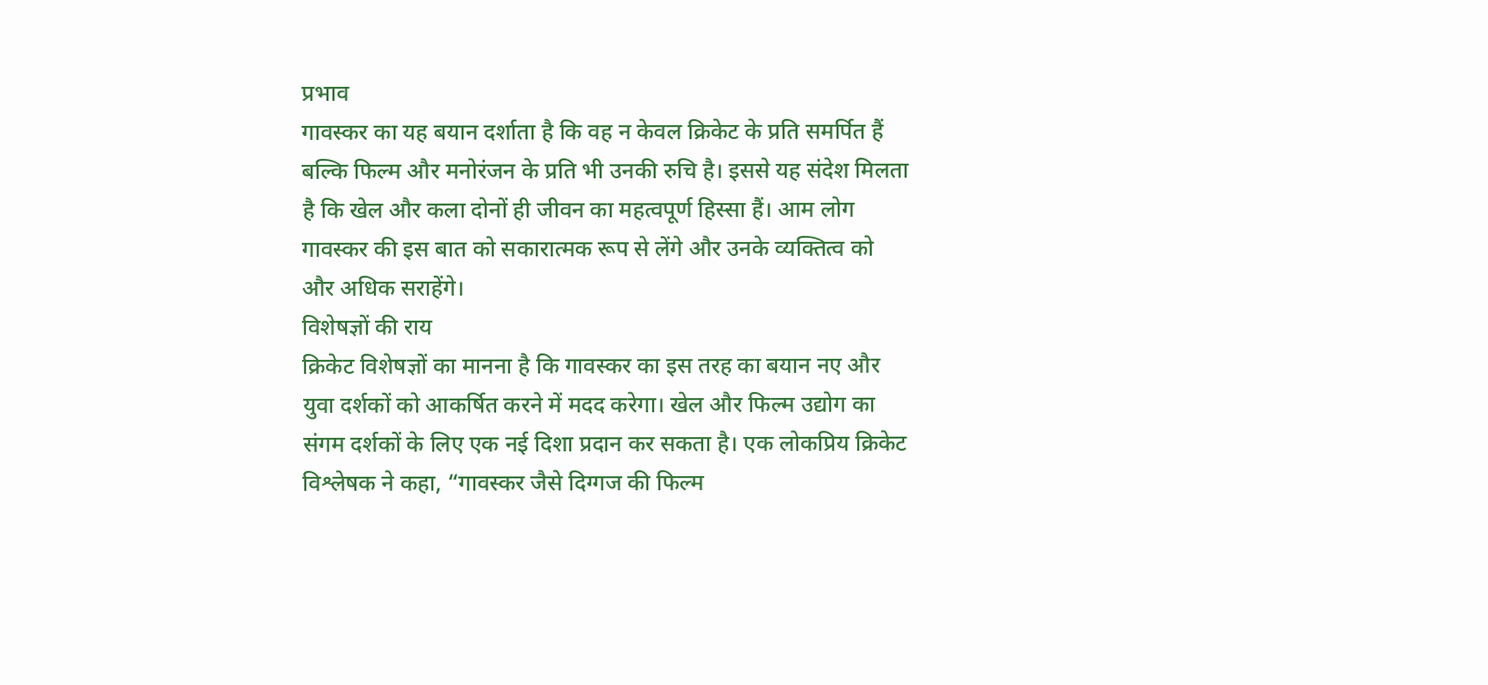प्रभाव
गावस्कर का यह बयान दर्शाता है कि वह न केवल क्रिकेट के प्रति समर्पित हैं बल्कि फिल्म और मनोरंजन के प्रति भी उनकी रुचि है। इससे यह संदेश मिलता है कि खेल और कला दोनों ही जीवन का महत्वपूर्ण हिस्सा हैं। आम लोग गावस्कर की इस बात को सकारात्मक रूप से लेंगे और उनके व्यक्तित्व को और अधिक सराहेंगे।
विशेषज्ञों की राय
क्रिकेट विशेषज्ञों का मानना है कि गावस्कर का इस तरह का बयान नए और युवा दर्शकों को आकर्षित करने में मदद करेगा। खेल और फिल्म उद्योग का संगम दर्शकों के लिए एक नई दिशा प्रदान कर सकता है। एक लोकप्रिय क्रिकेट विश्लेषक ने कहा, “गावस्कर जैसे दिग्गज की फिल्म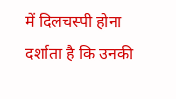में दिलचस्पी होना दर्शाता है कि उनकी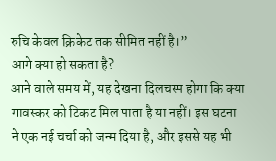रुचि केवल क्रिकेट तक सीमित नहीं है।”
आगे क्या हो सकता है?
आने वाले समय में, यह देखना दिलचस्प होगा कि क्या गावस्कर को टिकट मिल पाता है या नहीं। इस घटना ने एक नई चर्चा को जन्म दिया है, और इससे यह भी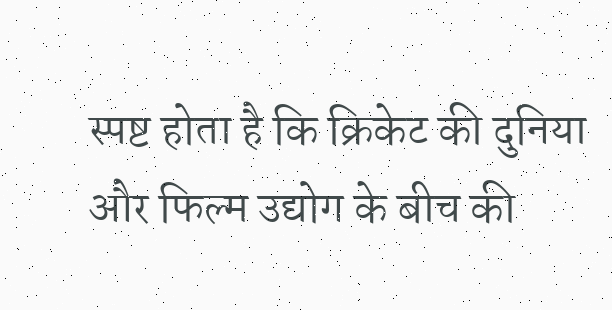स्पष्ट होता है कि क्रिकेट की दुनिया और फिल्म उद्योग के बीच की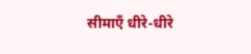सीमाएँ धीरे-धीरे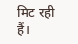मिट रही हैं।